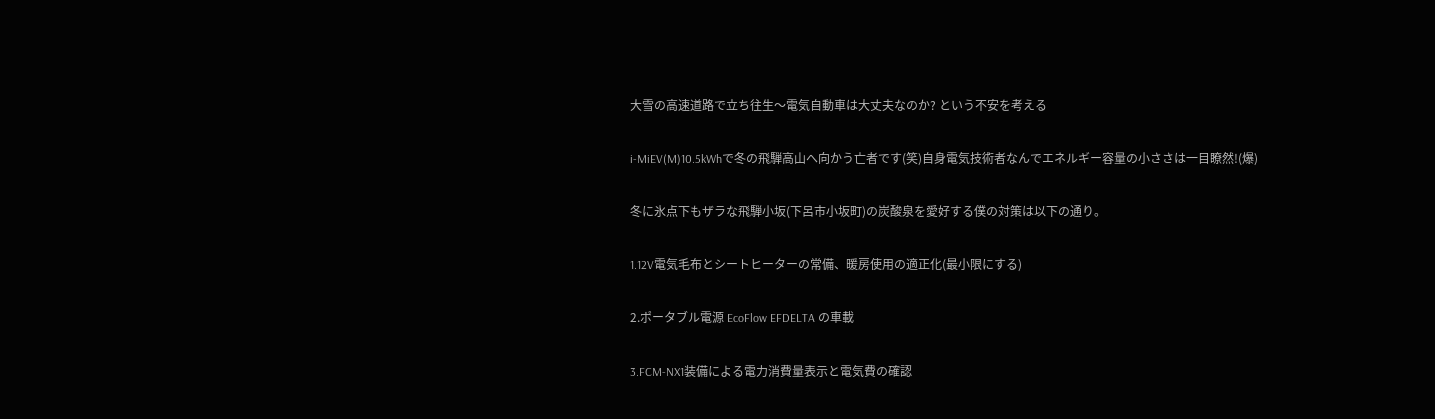大雪の高速道路で立ち往生〜電気自動車は大丈夫なのか? という不安を考える

i-MiEV(M)10.5kWhで冬の飛騨高山へ向かう亡者です(笑)自身電気技術者なんでエネルギー容量の小ささは一目瞭然!(爆)

冬に氷点下もザラな飛騨小坂(下呂市小坂町)の炭酸泉を愛好する僕の対策は以下の通り。

1.12V電気毛布とシートヒーターの常備、暖房使用の適正化(最小限にする)

2.ポータブル電源 EcoFlow EFDELTA の車載

3.FCM-NX1装備による電力消費量表示と電気費の確認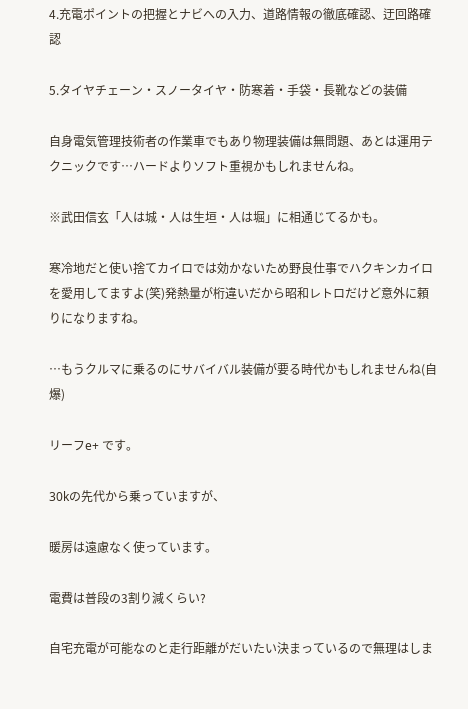4.充電ポイントの把握とナビへの入力、道路情報の徹底確認、迂回路確認

5.タイヤチェーン・スノータイヤ・防寒着・手袋・長靴などの装備

自身電気管理技術者の作業車でもあり物理装備は無問題、あとは運用テクニックです…ハードよりソフト重視かもしれませんね。

※武田信玄「人は城・人は生垣・人は堀」に相通じてるかも。

寒冷地だと使い捨てカイロでは効かないため野良仕事でハクキンカイロを愛用してますよ(笑)発熱量が桁違いだから昭和レトロだけど意外に頼りになりますね。

…もうクルマに乗るのにサバイバル装備が要る時代かもしれませんね(自爆)

リーフe+ です。

30kの先代から乗っていますが、

暖房は遠慮なく使っています。

電費は普段の3割り減くらい?

自宅充電が可能なのと走行距離がだいたい決まっているので無理はしま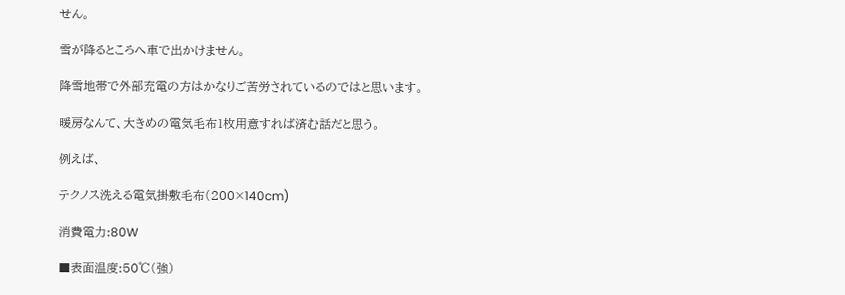せん。

雪が降るところへ車で出かけません。

降雪地帯で外部充電の方はかなりご苦労されているのではと思います。

暖房なんて、大きめの電気毛布1枚用意すれば済む話だと思う。

例えば、

テクノス洗える電気掛敷毛布(200×140cm)

消費電力:80W

■表面温度:50℃(強)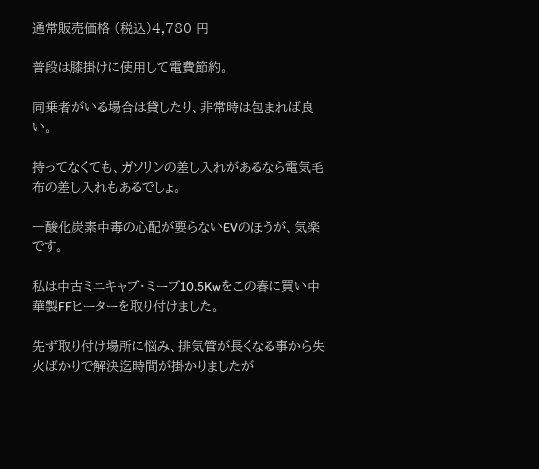通常販売価格 (税込)4,780 円

普段は膝掛けに使用して電費節約。

同乗者がいる場合は貸したり、非常時は包まれば良い。

持ってなくても、ガソリンの差し入れがあるなら電気毛布の差し入れもあるでしょ。

一酸化炭素中毒の心配が要らないEVのほうが、気楽です。

私は中古ミニキャブ・ミーブ10.5Kwをこの春に買い中華製FFヒーターを取り付けました。

先ず取り付け場所に悩み、排気管が長くなる事から失火ばかりで解決迄時間が掛かりましたが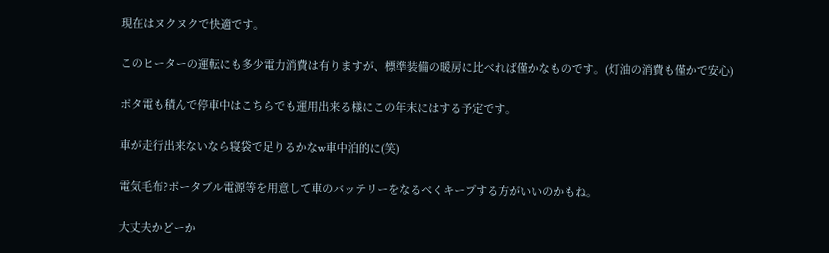現在はヌクヌクで快適です。

このヒーターの運転にも多少電力消費は有りますが、標準装備の暖房に比べれば僅かなものです。(灯油の消費も僅かで安心)

ポタ電も積んで停車中はこちらでも運用出来る様にこの年末にはする予定です。

車が走行出来ないなら寝袋で足りるかなw車中泊的に(笑)

電気毛布?ポータブル電源等を用意して車のバッテリーをなるべくキープする方がいいのかもね。

大丈夫かどーか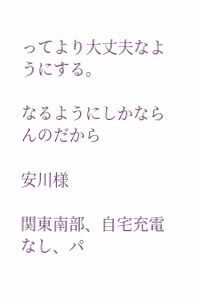ってより大丈夫なようにする。

なるようにしかならんのだから

安川様

関東南部、自宅充電なし、パ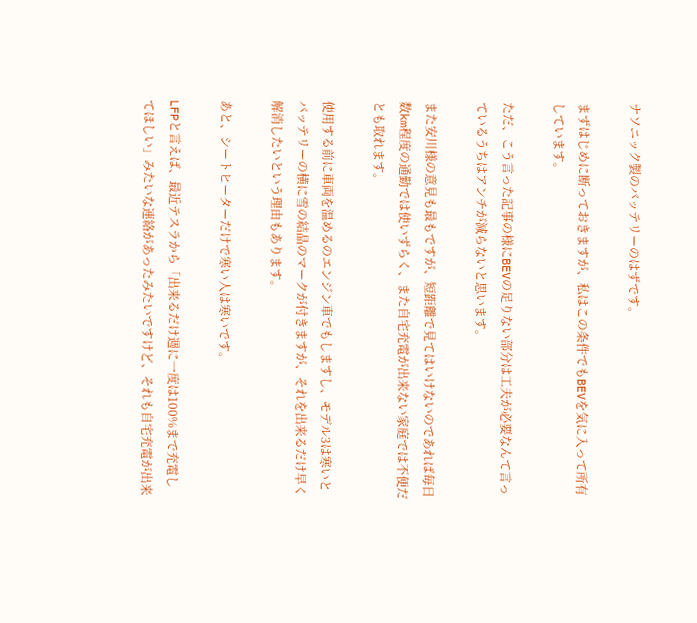ナソニック製のバッテリーのはずです。

まずはじめに断っておきますが、私はこの条件でもBEVを気に入って所有しています。

ただ、こう言った記事の様にBEVの足りない部分は工夫が必要なんて言っているうちはアンチが減らないと思います。

また安川様の意見も最もですが、短距離で見てはいけないのであれば毎日数km程度の通勤では使いずらく、また自宅充電が出来ない家庭では不便だとも取れます。

使用する前に車両を温めるのエンジン車でもしますし、モデル3は寒いとバッテリーの横に雪の結晶のマークが付きますが、それを出来るだけ早く解消したいという理由もあります。

あと、シートヒーターだけで寒い人は寒いです。

LFPと言えば、最近テスラから「出来るだけ週に一度は100%まで充電してほしい」みたいな連絡があったみたいですけど、それも自宅充電が出来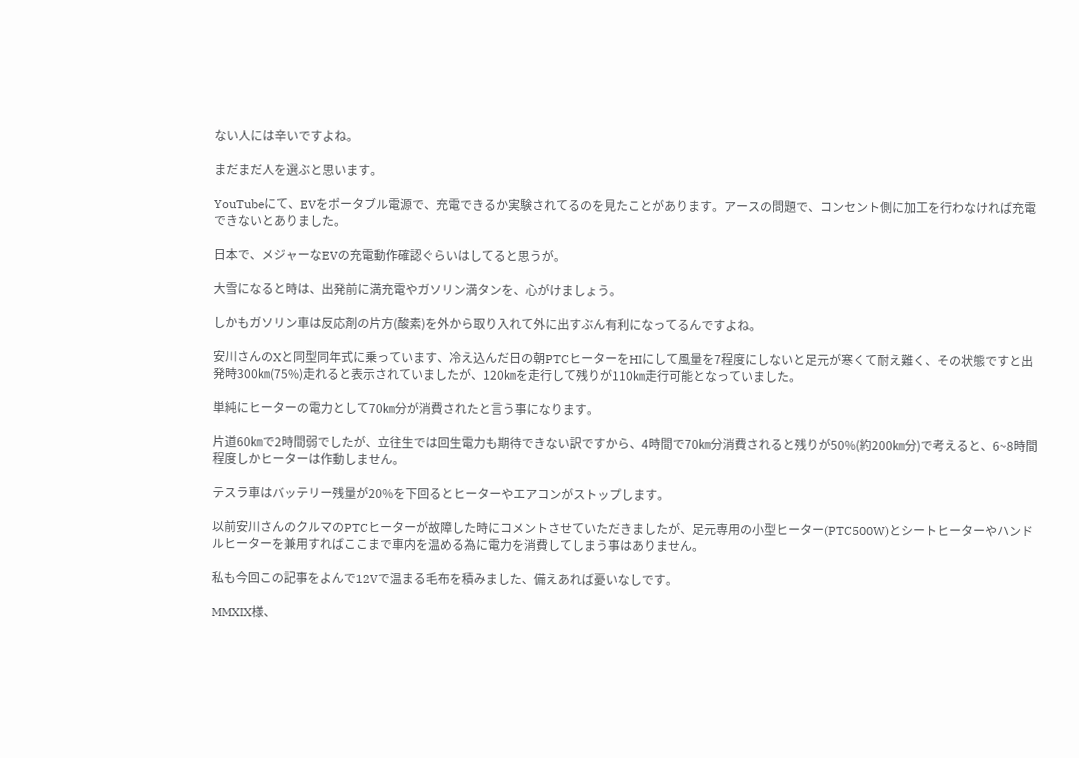ない人には辛いですよね。

まだまだ人を選ぶと思います。

YouTubeにて、EVをポータブル電源で、充電できるか実験されてるのを見たことがあります。アースの問題で、コンセント側に加工を行わなければ充電できないとありました。

日本で、メジャーなEVの充電動作確認ぐらいはしてると思うが。

大雪になると時は、出発前に満充電やガソリン満タンを、心がけましょう。

しかもガソリン車は反応剤の片方(酸素)を外から取り入れて外に出すぶん有利になってるんですよね。

安川さんのXと同型同年式に乗っています、冷え込んだ日の朝PTCヒーターをHIにして風量を7程度にしないと足元が寒くて耐え難く、その状態ですと出発時300㎞(75%)走れると表示されていましたが、120㎞を走行して残りが110㎞走行可能となっていました。

単純にヒーターの電力として70㎞分が消費されたと言う事になります。

片道60㎞で2時間弱でしたが、立往生では回生電力も期待できない訳ですから、4時間で70㎞分消費されると残りが50%(約200㎞分)で考えると、6~8時間程度しかヒーターは作動しません。

テスラ車はバッテリー残量が20%を下回るとヒーターやエアコンがストップします。

以前安川さんのクルマのPTCヒーターが故障した時にコメントさせていただきましたが、足元専用の小型ヒーター(PTC500W)とシートヒーターやハンドルヒーターを兼用すればここまで車内を温める為に電力を消費してしまう事はありません。

私も今回この記事をよんで12Vで温まる毛布を積みました、備えあれば憂いなしです。

MMXIX様、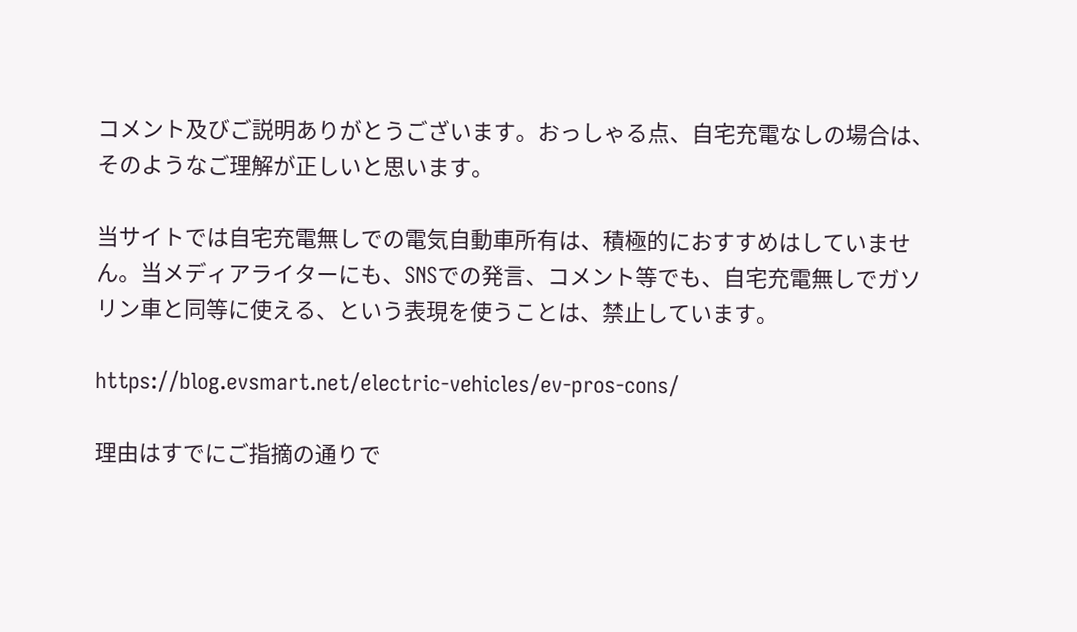コメント及びご説明ありがとうございます。おっしゃる点、自宅充電なしの場合は、そのようなご理解が正しいと思います。

当サイトでは自宅充電無しでの電気自動車所有は、積極的におすすめはしていません。当メディアライターにも、SNSでの発言、コメント等でも、自宅充電無しでガソリン車と同等に使える、という表現を使うことは、禁止しています。

https://blog.evsmart.net/electric-vehicles/ev-pros-cons/

理由はすでにご指摘の通りで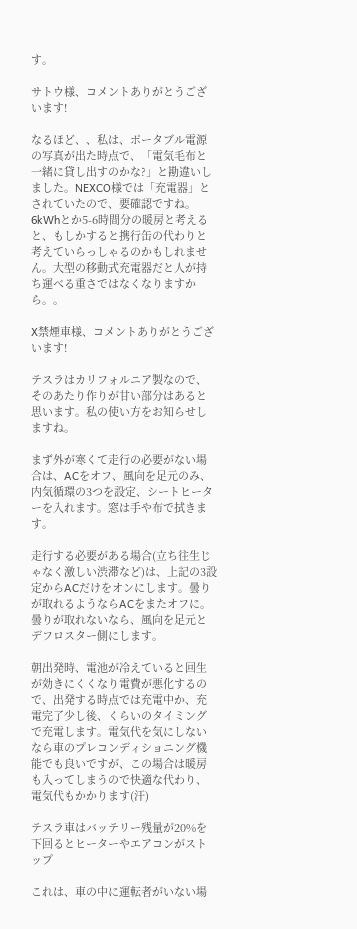す。

サトウ様、コメントありがとうございます!

なるほど、、私は、ポータブル電源の写真が出た時点で、「電気毛布と一緒に貸し出すのかな?」と勘違いしました。NEXCO様では「充電器」とされていたので、要確認ですね。6kWhとか5-6時間分の暖房と考えると、もしかすると携行缶の代わりと考えていらっしゃるのかもしれません。大型の移動式充電器だと人が持ち運べる重さではなくなりますから。。

X禁煙車様、コメントありがとうございます!

テスラはカリフォルニア製なので、そのあたり作りが甘い部分はあると思います。私の使い方をお知らせしますね。

まず外が寒くて走行の必要がない場合は、ACをオフ、風向を足元のみ、内気循環の3つを設定、シートヒーターを入れます。窓は手や布で拭きます。

走行する必要がある場合(立ち往生じゃなく激しい渋滞など)は、上記の3設定からACだけをオンにします。曇りが取れるようならACをまたオフに。曇りが取れないなら、風向を足元とデフロスター側にします。

朝出発時、電池が冷えていると回生が効きにくくなり電費が悪化するので、出発する時点では充電中か、充電完了少し後、くらいのタイミングで充電します。電気代を気にしないなら車のプレコンディショニング機能でも良いですが、この場合は暖房も入ってしまうので快適な代わり、電気代もかかります(汗)

テスラ車はバッテリー残量が20%を下回るとヒーターやエアコンがストップ

これは、車の中に運転者がいない場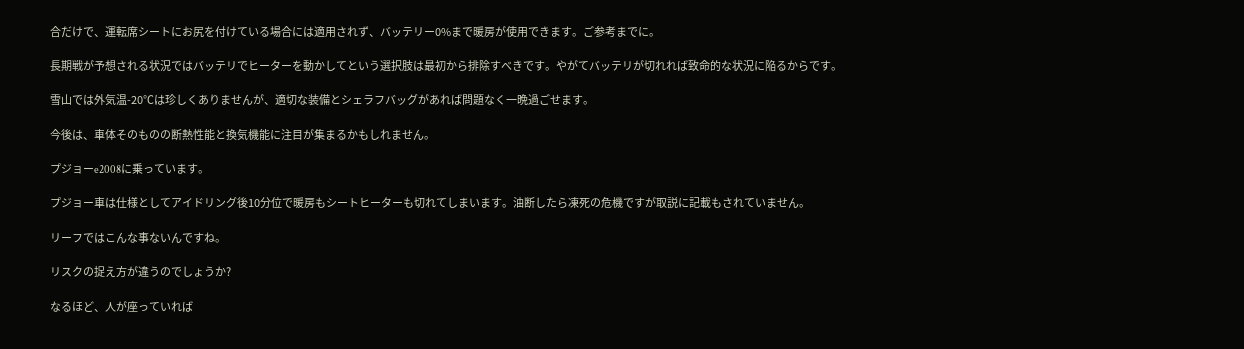合だけで、運転席シートにお尻を付けている場合には適用されず、バッテリー0%まで暖房が使用できます。ご参考までに。

長期戦が予想される状況ではバッテリでヒーターを動かしてという選択肢は最初から排除すべきです。やがてバッテリが切れれば致命的な状況に陥るからです。

雪山では外気温-20℃は珍しくありませんが、適切な装備とシェラフバッグがあれば問題なく一晩過ごせます。

今後は、車体そのものの断熱性能と換気機能に注目が集まるかもしれません。

プジョーe2008に乗っています。

プジョー車は仕様としてアイドリング後10分位で暖房もシートヒーターも切れてしまいます。油断したら凍死の危機ですが取説に記載もされていません。

リーフではこんな事ないんですね。

リスクの捉え方が違うのでしょうか?

なるほど、人が座っていれば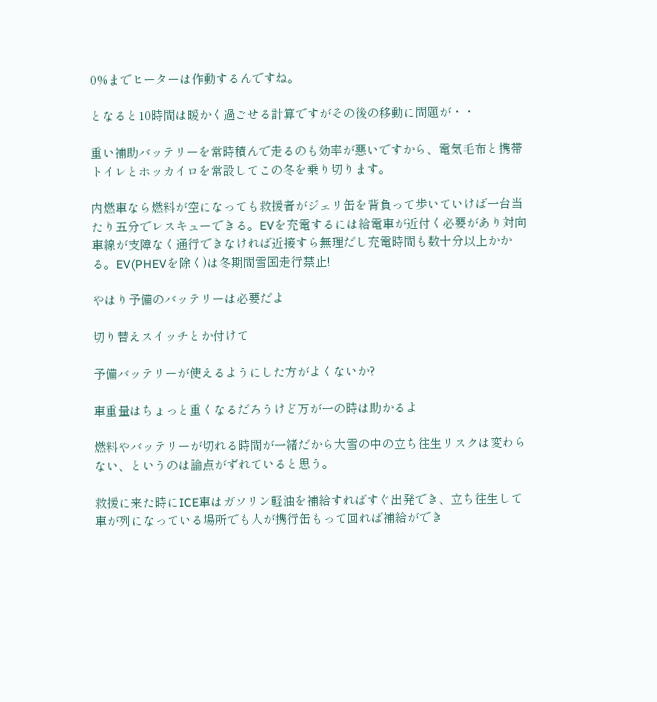0%までヒーターは作動するんですね。

となると10時間は暖かく過ごせる計算ですがその後の移動に問題が・・

重い補助バッテリーを常時積んで走るのも効率が悪いですから、電気毛布と携帯トイレとホッカイロを常設してこの冬を乗り切ります。

内燃車なら燃料が空になっても救援者がジェリ缶を背負って歩いていけば一台当たり五分でレスキューできる。EVを充電するには給電車が近付く必要があり対向車線が支障なく通行できなければ近接すら無理だし充電時間も数十分以上かかる。EV(PHEVを除く)は冬期間雪国走行禁止!

やはり予備のバッテリーは必要だよ

切り替えスイッチとか付けて

予備バッテリーが使えるようにした方がよくないか?

車重量はちょっと重くなるだろうけど万が一の時は助かるよ

燃料やバッテリーが切れる時間が一緒だから大雪の中の立ち往生リスクは変わらない、というのは論点がずれていると思う。

救援に来た時にICE車はガソリン軽油を補給すればすぐ出発でき、立ち往生して車が列になっている場所でも人が携行缶もって回れば補給ができ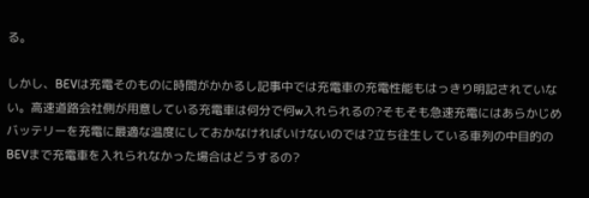る。

しかし、BEVは充電そのものに時間がかかるし記事中では充電車の充電性能もはっきり明記されていない。高速道路会社側が用意している充電車は何分で何w入れられるの?そもそも急速充電にはあらかじめバッテリーを充電に最適な温度にしておかなければいけないのでは?立ち往生している車列の中目的のBEVまで充電車を入れられなかった場合はどうするの?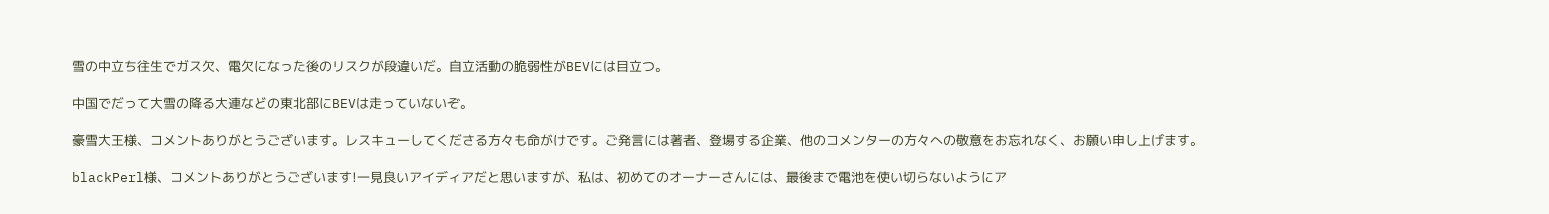雪の中立ち往生でガス欠、電欠になった後のリスクが段違いだ。自立活動の脆弱性がBEVには目立つ。

中国でだって大雪の降る大連などの東北部にBEVは走っていないぞ。

豪雪大王様、コメントありがとうございます。レスキューしてくださる方々も命がけです。ご発言には著者、登場する企業、他のコメンターの方々への敬意をお忘れなく、お願い申し上げます。

blackPerl様、コメントありがとうございます!一見良いアイディアだと思いますが、私は、初めてのオーナーさんには、最後まで電池を使い切らないようにア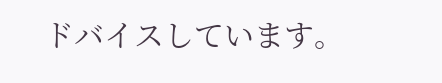ドバイスしています。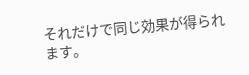それだけで同じ効果が得られます。